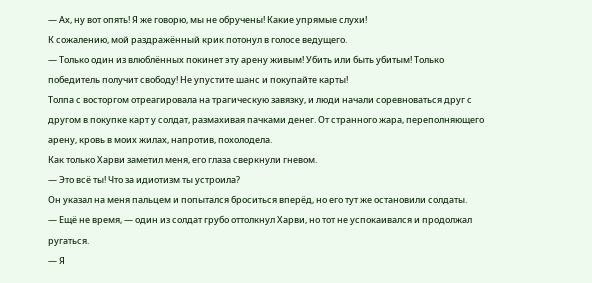— Ах, ну вот опять! Я же говорю, мы не обручены! Какие упрямые слухи!
К сожалению, мой раздражённый крик потонул в голосе ведущего.
— Только один из влюблённых покинет эту арену живым! Убить или быть убитым! Только победитель получит свободу! Не упустите шанс и покупайте карты!
Толпа с восторгом отреагировала на трагическую завязку, и люди начали соревноваться друг с другом в покупке карт у солдат, размахивая пачками денег. От странного жара, переполняющего арену, кровь в моих жилах, напротив, похолодела.
Как только Харви заметил меня, его глаза сверкнули гневом.
— Это всё ты! Что за идиотизм ты устроила?
Он указал на меня пальцем и попытался броситься вперёд, но его тут же остановили солдаты.
— Ещё не время, — один из солдат грубо оттолкнул Харви, но тот не успокаивался и продолжал ругаться.
— Я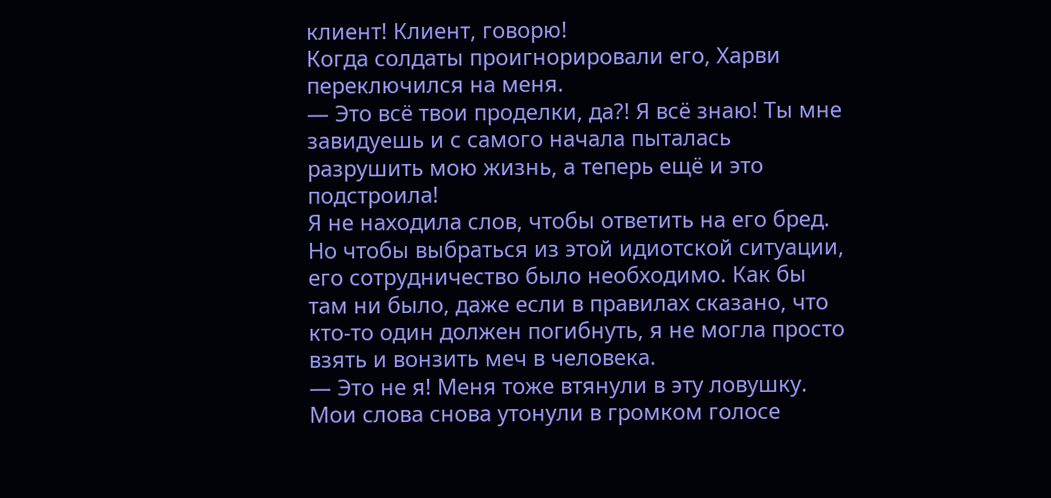клиент! Клиент, говорю!
Когда солдаты проигнорировали его, Харви переключился на меня.
— Это всё твои проделки, да?! Я всё знаю! Ты мне завидуешь и с самого начала пыталась разрушить мою жизнь, а теперь ещё и это подстроила!
Я не находила слов, чтобы ответить на его бред. Но чтобы выбраться из этой идиотской ситуации, его сотрудничество было необходимо. Как бы там ни было, даже если в правилах сказано, что кто-то один должен погибнуть, я не могла просто взять и вонзить меч в человека.
— Это не я! Меня тоже втянули в эту ловушку.
Мои слова снова утонули в громком голосе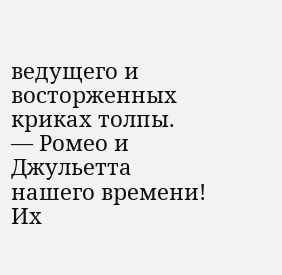ведущего и восторженных криках толпы.
— Ромео и Джульетта нашего времени! Их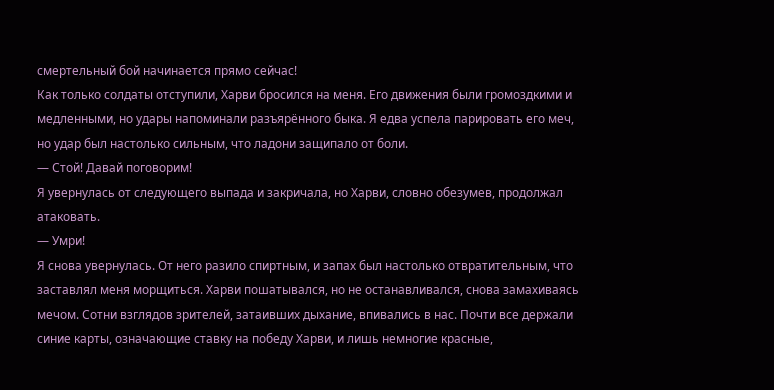смертельный бой начинается прямо сейчас!
Как только солдаты отступили, Харви бросился на меня. Его движения были громоздкими и медленными, но удары напоминали разъярённого быка. Я едва успела парировать его меч, но удар был настолько сильным, что ладони защипало от боли.
— Стой! Давай поговорим!
Я увернулась от следующего выпада и закричала, но Харви, словно обезумев, продолжал атаковать.
— Умри!
Я снова увернулась. От него разило спиртным, и запах был настолько отвратительным, что заставлял меня морщиться. Харви пошатывался, но не останавливался, снова замахиваясь мечом. Сотни взглядов зрителей, затаивших дыхание, впивались в нас. Почти все держали синие карты, означающие ставку на победу Харви, и лишь немногие красные,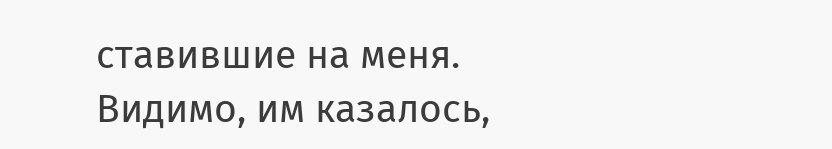ставившие на меня. Видимо, им казалось,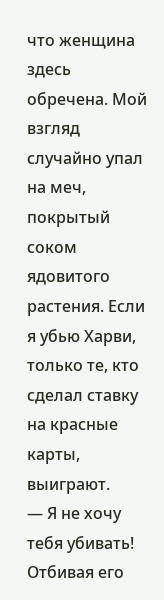что женщина здесь обречена. Мой взгляд случайно упал на меч, покрытый соком ядовитого растения. Если я убью Харви, только те, кто сделал ставку на красные карты, выиграют.
— Я не хочу тебя убивать!
Отбивая его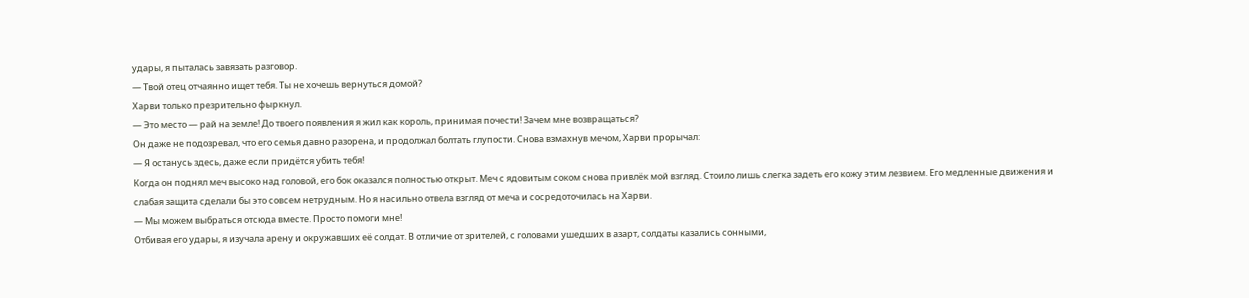удары, я пыталась завязать разговор.
— Твой отец отчаянно ищет тебя. Ты не хочешь вернуться домой?
Харви только презрительно фыркнул.
— Это место — рай на земле! До твоего появления я жил как король, принимая почести! Зачем мне возвращаться?
Он даже не подозревал, что его семья давно разорена, и продолжал болтать глупости. Снова взмахнув мечом, Харви прорычал:
— Я останусь здесь, даже если придётся убить тебя!
Когда он поднял меч высоко над головой, его бок оказался полностью открыт. Меч с ядовитым соком снова привлёк мой взгляд. Стоило лишь слегка задеть его кожу этим лезвием. Его медленные движения и слабая защита сделали бы это совсем нетрудным. Но я насильно отвела взгляд от меча и сосредоточилась на Харви.
— Мы можем выбраться отсюда вместе. Просто помоги мне!
Отбивая его удары, я изучала арену и окружавших её солдат. В отличие от зрителей, с головами ушедших в азарт, солдаты казались сонными,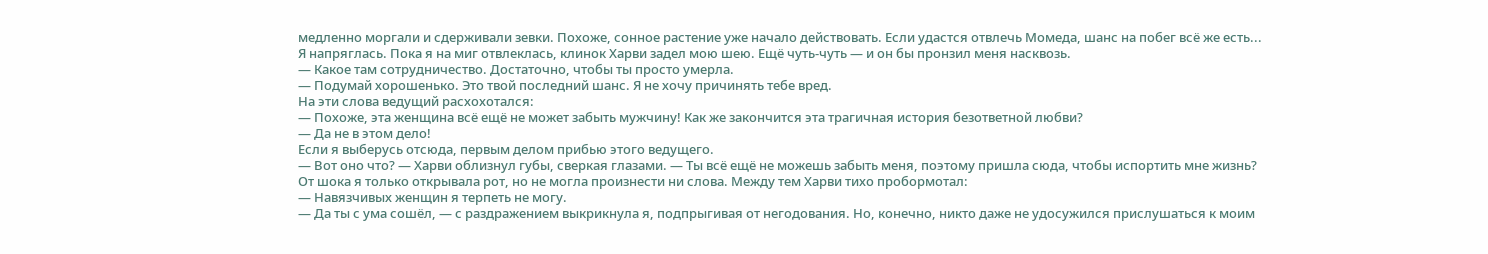медленно моргали и сдерживали зевки. Похоже, сонное растение уже начало действовать. Если удастся отвлечь Момеда, шанс на побег всё же есть...
Я напряглась. Пока я на миг отвлеклась, клинок Харви задел мою шею. Ещё чуть-чуть — и он бы пронзил меня насквозь.
— Какое там сотрудничество. Достаточно, чтобы ты просто умерла.
— Подумай хорошенько. Это твой последний шанс. Я не хочу причинять тебе вред.
На эти слова ведущий расхохотался:
— Похоже, эта женщина всё ещё не может забыть мужчину! Как же закончится эта трагичная история безответной любви?
— Да не в этом дело!
Если я выберусь отсюда, первым делом прибью этого ведущего.
— Вот оно что? — Харви облизнул губы, сверкая глазами. — Ты всё ещё не можешь забыть меня, поэтому пришла сюда, чтобы испортить мне жизнь?
От шока я только открывала рот, но не могла произнести ни слова. Между тем Харви тихо пробормотал:
— Навязчивых женщин я терпеть не могу.
— Да ты с ума сошёл, — с раздражением выкрикнула я, подпрыгивая от негодования. Но, конечно, никто даже не удосужился прислушаться к моим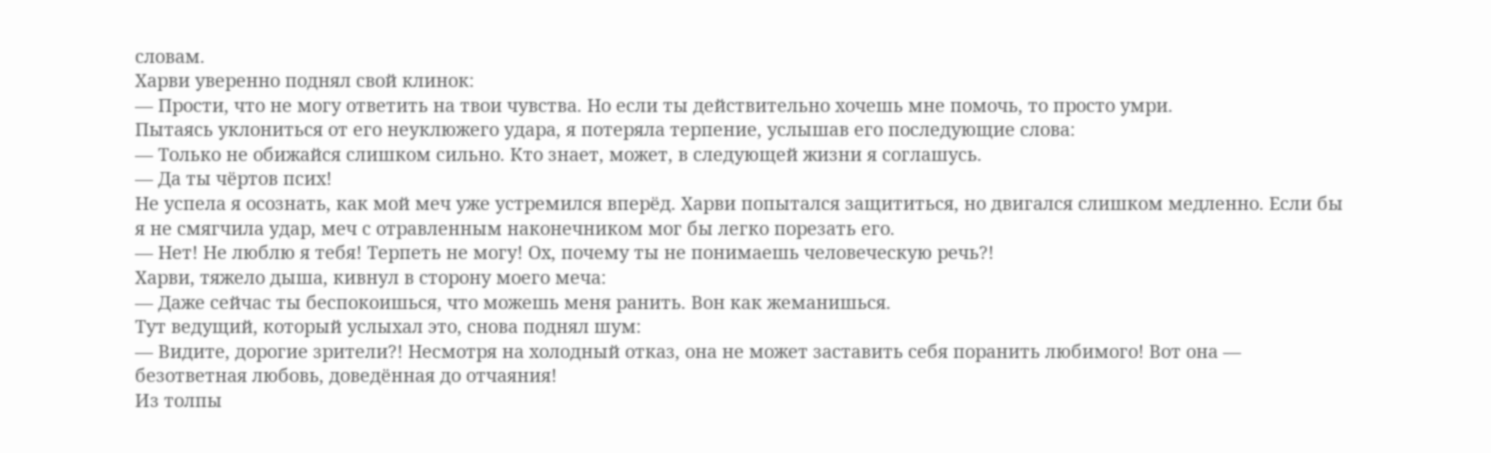словам.
Харви уверенно поднял свой клинок:
— Прости, что не могу ответить на твои чувства. Но если ты действительно хочешь мне помочь, то просто умри.
Пытаясь уклониться от его неуклюжего удара, я потеряла терпение, услышав его последующие слова:
— Только не обижайся слишком сильно. Кто знает, может, в следующей жизни я соглашусь.
— Да ты чёртов псих!
Не успела я осознать, как мой меч уже устремился вперёд. Харви попытался защититься, но двигался слишком медленно. Если бы я не смягчила удар, меч с отравленным наконечником мог бы легко порезать его.
— Нет! Не люблю я тебя! Терпеть не могу! Ох, почему ты не понимаешь человеческую речь?!
Харви, тяжело дыша, кивнул в сторону моего меча:
— Даже сейчас ты беспокоишься, что можешь меня ранить. Вон как жеманишься.
Тут ведущий, который услыхал это, снова поднял шум:
— Видите, дорогие зрители?! Несмотря на холодный отказ, она не может заставить себя поранить любимого! Вот она — безответная любовь, доведённая до отчаяния!
Из толпы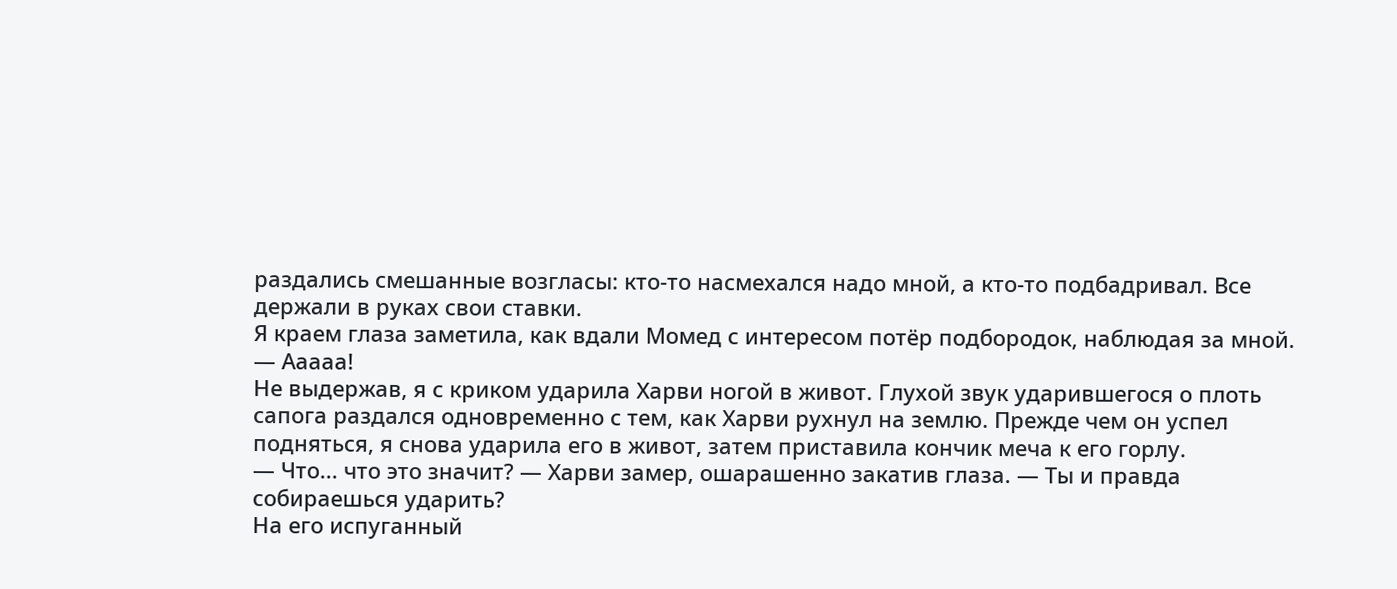раздались смешанные возгласы: кто-то насмехался надо мной, а кто-то подбадривал. Все держали в руках свои ставки.
Я краем глаза заметила, как вдали Момед с интересом потёр подбородок, наблюдая за мной.
— Ааааа!
Не выдержав, я с криком ударила Харви ногой в живот. Глухой звук ударившегося о плоть сапога раздался одновременно с тем, как Харви рухнул на землю. Прежде чем он успел подняться, я снова ударила его в живот, затем приставила кончик меча к его горлу.
— Что... что это значит? — Харви замер, ошарашенно закатив глаза. — Ты и правда собираешься ударить?
На его испуганный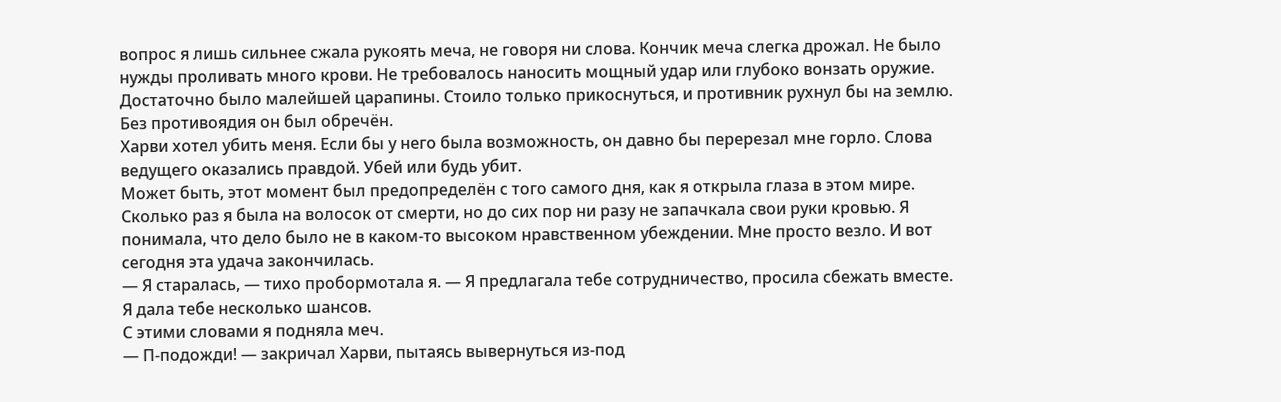вопрос я лишь сильнее сжала рукоять меча, не говоря ни слова. Кончик меча слегка дрожал. Не было нужды проливать много крови. Не требовалось наносить мощный удар или глубоко вонзать оружие. Достаточно было малейшей царапины. Стоило только прикоснуться, и противник рухнул бы на землю. Без противоядия он был обречён.
Харви хотел убить меня. Если бы у него была возможность, он давно бы перерезал мне горло. Слова ведущего оказались правдой. Убей или будь убит.
Может быть, этот момент был предопределён с того самого дня, как я открыла глаза в этом мире. Сколько раз я была на волосок от смерти, но до сих пор ни разу не запачкала свои руки кровью. Я понимала, что дело было не в каком-то высоком нравственном убеждении. Мне просто везло. И вот сегодня эта удача закончилась.
— Я старалась, — тихо пробормотала я. — Я предлагала тебе сотрудничество, просила сбежать вместе. Я дала тебе несколько шансов.
С этими словами я подняла меч.
— П-подожди! — закричал Харви, пытаясь вывернуться из-под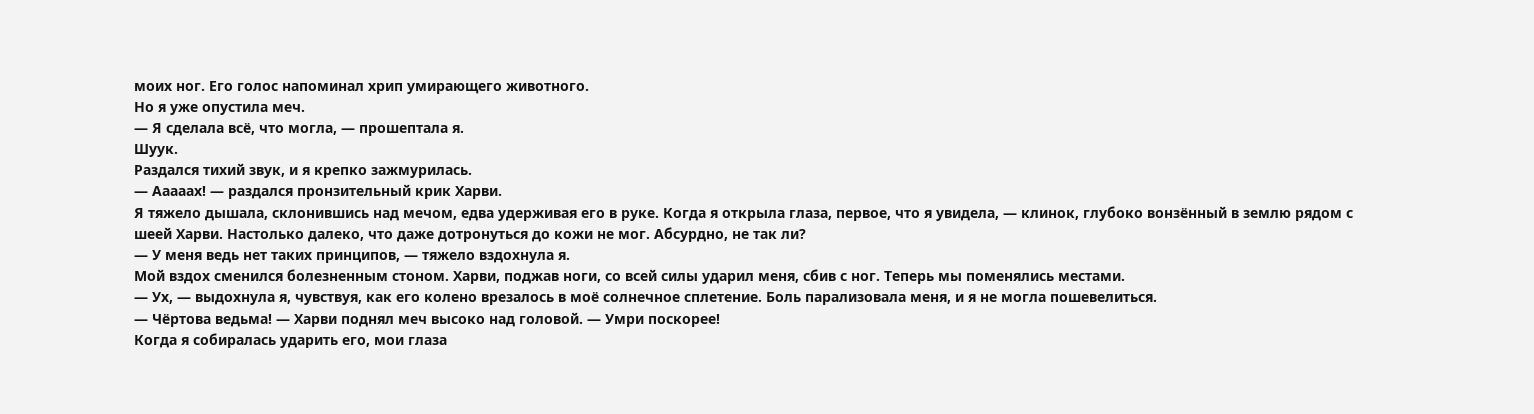моих ног. Его голос напоминал хрип умирающего животного.
Но я уже опустила меч.
— Я сделала всё, что могла, — прошептала я.
Шуук.
Раздался тихий звук, и я крепко зажмурилась.
— Ааааах! — раздался пронзительный крик Харви.
Я тяжело дышала, склонившись над мечом, едва удерживая его в руке. Когда я открыла глаза, первое, что я увидела, — клинок, глубоко вонзённый в землю рядом с шеей Харви. Настолько далеко, что даже дотронуться до кожи не мог. Абсурдно, не так ли?
— У меня ведь нет таких принципов, — тяжело вздохнула я.
Мой вздох сменился болезненным стоном. Харви, поджав ноги, со всей силы ударил меня, сбив с ног. Теперь мы поменялись местами.
— Ух, — выдохнула я, чувствуя, как его колено врезалось в моё солнечное сплетение. Боль парализовала меня, и я не могла пошевелиться.
— Чёртова ведьма! — Харви поднял меч высоко над головой. — Умри поскорее!
Когда я собиралась ударить его, мои глаза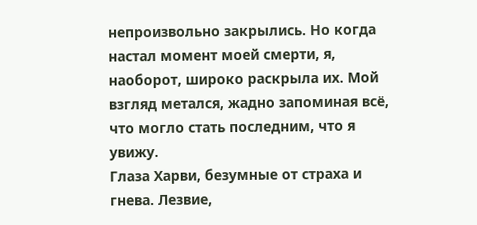непроизвольно закрылись. Но когда настал момент моей смерти, я, наоборот, широко раскрыла их. Мой взгляд метался, жадно запоминая всё, что могло стать последним, что я увижу.
Глаза Харви, безумные от страха и гнева. Лезвие,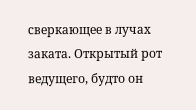сверкающее в лучах заката. Открытый рот ведущего, будто он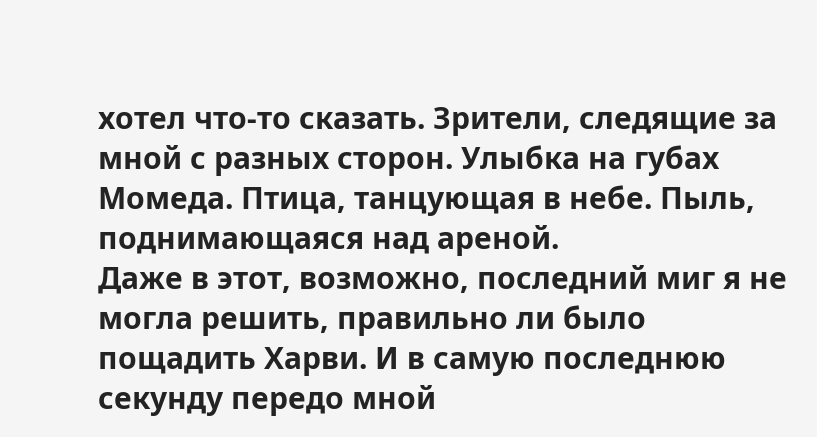хотел что-то сказать. Зрители, следящие за мной с разных сторон. Улыбка на губах Момеда. Птица, танцующая в небе. Пыль, поднимающаяся над ареной.
Даже в этот, возможно, последний миг я не могла решить, правильно ли было пощадить Харви. И в самую последнюю секунду передо мной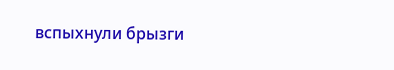вспыхнули брызги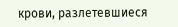крови, разлетевшиеся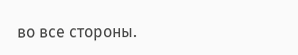во все стороны.